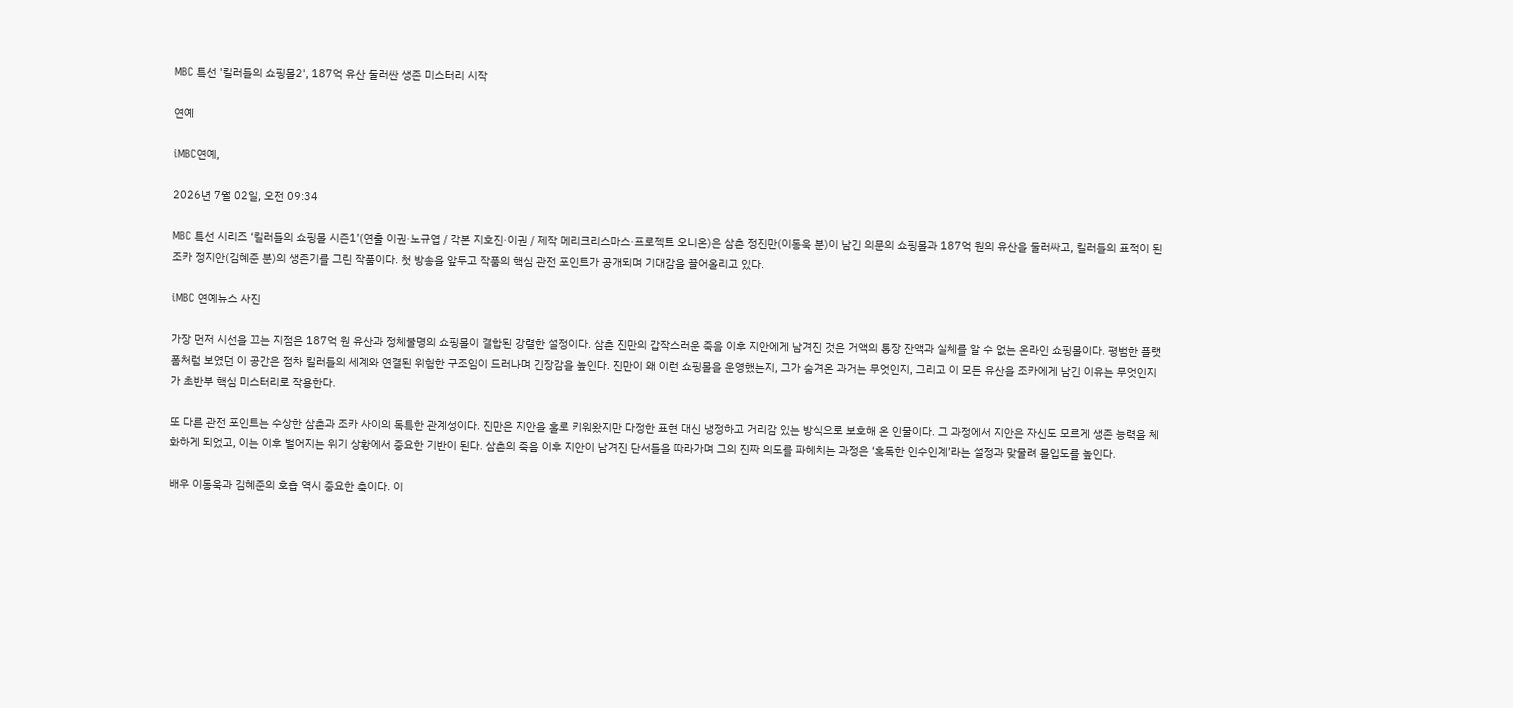MBC 특선 '킬러들의 쇼핑몰2', 187억 유산 둘러싼 생존 미스터리 시작

연예

iMBC연예,

2026년 7월 02일, 오전 09:34

MBC 특선 시리즈 ‘킬러들의 쇼핑몰 시즌1’(연출 이권·노규엽 / 각본 지호진·이권 / 제작 메리크리스마스·프로젝트 오니온)은 삼촌 정진만(이동욱 분)이 남긴 의문의 쇼핑몰과 187억 원의 유산을 둘러싸고, 킬러들의 표적이 된 조카 정지안(김혜준 분)의 생존기를 그린 작품이다. 첫 방송을 앞두고 작품의 핵심 관전 포인트가 공개되며 기대감을 끌어올리고 있다.

iMBC 연예뉴스 사진

가장 먼저 시선을 끄는 지점은 187억 원 유산과 정체불명의 쇼핑몰이 결합된 강렬한 설정이다. 삼촌 진만의 갑작스러운 죽음 이후 지안에게 남겨진 것은 거액의 통장 잔액과 실체를 알 수 없는 온라인 쇼핑몰이다. 평범한 플랫폼처럼 보였던 이 공간은 점차 킬러들의 세계와 연결된 위험한 구조임이 드러나며 긴장감을 높인다. 진만이 왜 이런 쇼핑몰을 운영했는지, 그가 숨겨온 과거는 무엇인지, 그리고 이 모든 유산을 조카에게 남긴 이유는 무엇인지가 초반부 핵심 미스터리로 작용한다.

또 다른 관전 포인트는 수상한 삼촌과 조카 사이의 독특한 관계성이다. 진만은 지안을 홀로 키워왔지만 다정한 표현 대신 냉정하고 거리감 있는 방식으로 보호해 온 인물이다. 그 과정에서 지안은 자신도 모르게 생존 능력을 체화하게 되었고, 이는 이후 벌어지는 위기 상황에서 중요한 기반이 된다. 삼촌의 죽음 이후 지안이 남겨진 단서들을 따라가며 그의 진짜 의도를 파헤치는 과정은 ‘혹독한 인수인계’라는 설정과 맞물려 몰입도를 높인다.

배우 이동욱과 김혜준의 호흡 역시 중요한 축이다. 이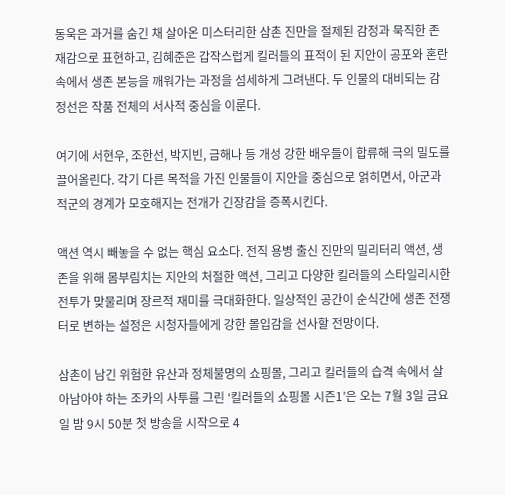동욱은 과거를 숨긴 채 살아온 미스터리한 삼촌 진만을 절제된 감정과 묵직한 존재감으로 표현하고, 김혜준은 갑작스럽게 킬러들의 표적이 된 지안이 공포와 혼란 속에서 생존 본능을 깨워가는 과정을 섬세하게 그려낸다. 두 인물의 대비되는 감정선은 작품 전체의 서사적 중심을 이룬다.

여기에 서현우, 조한선, 박지빈, 금해나 등 개성 강한 배우들이 합류해 극의 밀도를 끌어올린다. 각기 다른 목적을 가진 인물들이 지안을 중심으로 얽히면서, 아군과 적군의 경계가 모호해지는 전개가 긴장감을 증폭시킨다.

액션 역시 빼놓을 수 없는 핵심 요소다. 전직 용병 출신 진만의 밀리터리 액션, 생존을 위해 몸부림치는 지안의 처절한 액션, 그리고 다양한 킬러들의 스타일리시한 전투가 맞물리며 장르적 재미를 극대화한다. 일상적인 공간이 순식간에 생존 전쟁터로 변하는 설정은 시청자들에게 강한 몰입감을 선사할 전망이다.

삼촌이 남긴 위험한 유산과 정체불명의 쇼핑몰, 그리고 킬러들의 습격 속에서 살아남아야 하는 조카의 사투를 그린 ‘킬러들의 쇼핑몰 시즌1’은 오는 7월 3일 금요일 밤 9시 50분 첫 방송을 시작으로 4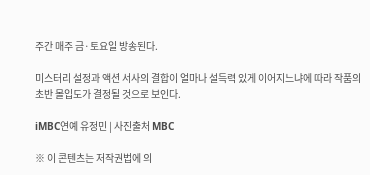주간 매주 금·토요일 방송된다.

미스터리 설정과 액션 서사의 결합이 얼마나 설득력 있게 이어지느냐에 따라 작품의 초반 몰입도가 결정될 것으로 보인다.

iMBC연예 유정민 | 사진출처 MBC

※ 이 콘텐츠는 저작권법에 의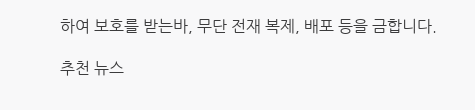하여 보호를 받는바, 무단 전재 복제, 배포 등을 금합니다.

추천 뉴스